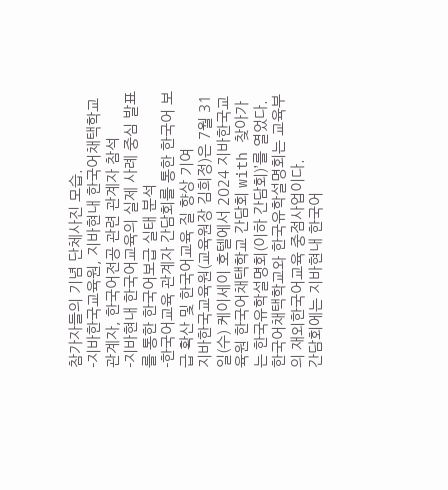참가자들의 기념 단체사진 모습.
-지바한국교육원, 지바현내 한국어채택학교 관계자, 한국어전공 관련 관계자 참석
-지바현내 한국어교육의 실제 사례 중심 발표를 통한 한국어보급 실태 분석
-한국어교육 관계자 간담회를 통한 한국어 보급 확산 및 한국어교육 질 향상 기여
지바한국교육원(교육원장 김희정)은 7월 31일(수) 케이세이 호텔에서 2024 지바한국교육원 한국어채택학교 간담회 with 찾아가는 한국유학설명회(이하 간담회)’를 열었다. 한국어채택학교와 한국유학설명회는 교육부의 재외한국어교육 중점사업이다.
간담회에는 지바현내 한국어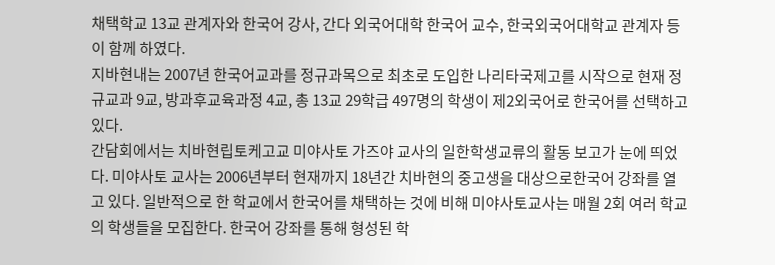채택학교 13교 관계자와 한국어 강사, 간다 외국어대학 한국어 교수, 한국외국어대학교 관계자 등이 함께 하였다.
지바현내는 2007년 한국어교과를 정규과목으로 최초로 도입한 나리타국제고를 시작으로 현재 정규교과 9교, 방과후교육과정 4교, 총 13교 29학급 497명의 학생이 제2외국어로 한국어를 선택하고 있다.
간담회에서는 치바현립토케고교 미야사토 가즈야 교사의 일한학생교류의 활동 보고가 눈에 띄었다. 미야사토 교사는 2006년부터 현재까지 18년간 치바현의 중고생을 대상으로한국어 강좌를 열고 있다. 일반적으로 한 학교에서 한국어를 채택하는 것에 비해 미야사토교사는 매월 2회 여러 학교의 학생들을 모집한다. 한국어 강좌를 통해 형성된 학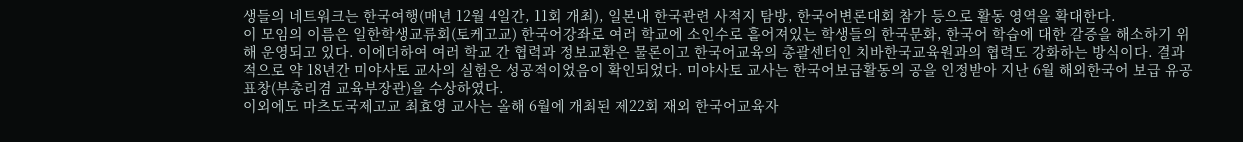생들의 네트워크는 한국여행(매년 12월 4일간, 11회 개최), 일본내 한국관련 사적지 탐방, 한국어변론대회 참가 등으로 활동 영역을 확대한다.
이 모임의 이름은 일한학생교류회(토케고교) 한국어강좌로 여러 학교에 소인수로 흩어져있는 학생들의 한국문화, 한국어 학습에 대한 갈증을 해소하기 위해 운영되고 있다. 이에더하여 여러 학교 간 협력과 정보교환은 물론이고 한국어교육의 총괄센터인 치바한국교육원과의 협력도 강화하는 방식이다. 결과적으로 약 18년간 미야사토 교사의 실험은 성공적이었음이 확인되었다. 미야사토 교사는 한국어보급활동의 공을 인정받아 지난 6월 해외한국어 보급 유공표창(부총리겸 교육부장관)을 수상하였다.
이외에도 마츠도국제고교 최효영 교사는 올해 6월에 개최된 제22회 재외 한국어교육자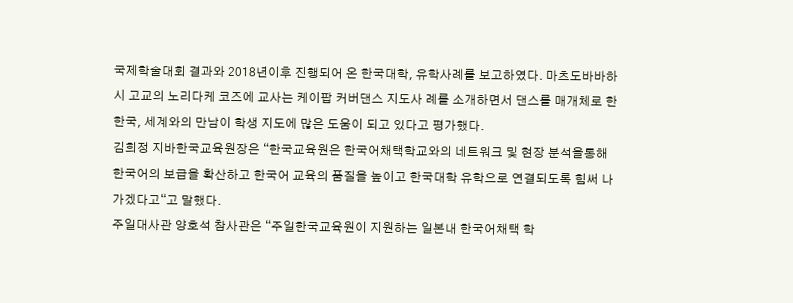국제학술대회 결과와 2018년이후 진행되어 온 한국대학, 유학사례를 보고하였다. 마츠도바바하시 고교의 노리다케 코즈에 교사는 케이팝 커버댄스 지도사 례를 소개하면서 댄스를 매개체로 한 한국, 세계와의 만남이 학생 지도에 많은 도움이 되고 있다고 평가했다.
김희정 지바한국교육원장은 “한국교육원은 한국어채택학교와의 네트워크 및 현장 분석을통해 한국어의 보급을 확산하고 한국어 교육의 품질을 높이고 한국대학 유학으로 연결되도록 힘써 나가겠다고“고 말했다.
주일대사관 양호석 참사관은 “주일한국교육원이 지원하는 일본내 한국어채택 학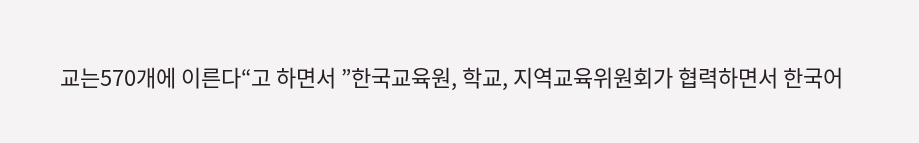교는570개에 이른다“고 하면서 ”한국교육원, 학교, 지역교육위원회가 협력하면서 한국어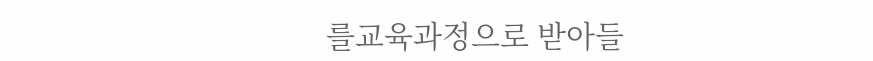를교육과정으로 받아들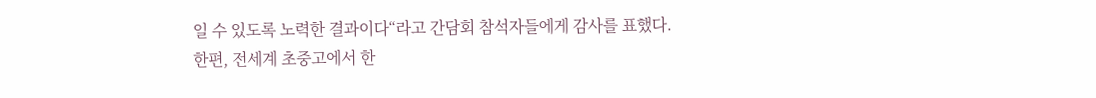일 수 있도록 노력한 결과이다“라고 간담회 참석자들에게 감사를 표했다.
한편, 전세계 초중고에서 한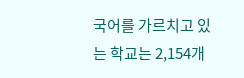국어를 가르치고 있는 학교는 2,154개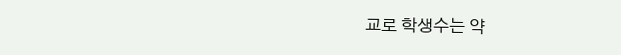교로 학생수는 약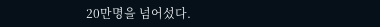20만명을 넘어섰다.